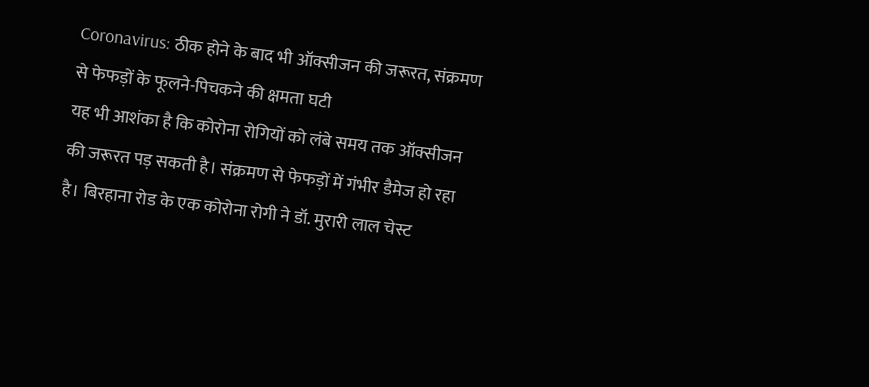Coronavirus: ठीक होने के बाद भी ऑक्सीजन की जरूरत, संक्रमण से फेफड़ों के फूलने-पिचकने की क्षमता घटी
यह भी आशंका है कि कोरोना रोगियों को लंबे समय तक ऑक्सीजन की जरूरत पड़ सकती है। संक्रमण से फेफड़ों में गंभीर डैमेज हो रहा है। बिरहाना रोड के एक कोरोना रोगी ने डॉ. मुरारी लाल चेस्ट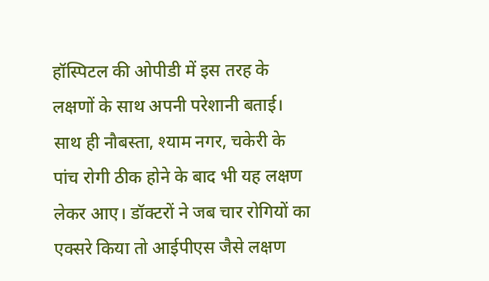हॉस्पिटल की ओपीडी में इस तरह के लक्षणों के साथ अपनी परेशानी बताई।
साथ ही नौबस्ता, श्याम नगर, चकेरी के पांच रोगी ठीक होने के बाद भी यह लक्षण लेकर आए। डॉक्टरों ने जब चार रोगियों का एक्सरे किया तो आईपीएस जैसे लक्षण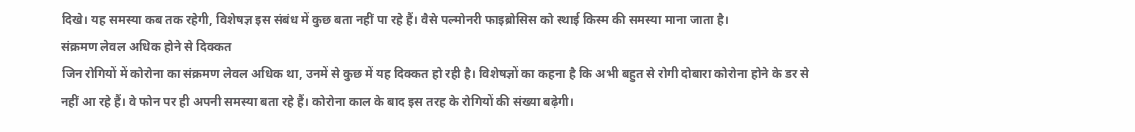दिखे। यह समस्या कब तक रहेगी, विशेषज्ञ इस संबंध में कुछ बता नहीं पा रहे हैं। वैसे पल्मोनरी फाइब्रोसिस को स्थाई किस्म की समस्या माना जाता है।
संक्रमण लेवल अधिक होने से दिक्कत
जिन रोगियों में कोरोना का संक्रमण लेवल अधिक था, उनमें से कुछ में यह दिक्कत हो रही है। विशेषज्ञों का कहना है कि अभी बहुत से रोगी दोबारा कोरोना होने के डर से नहीं आ रहे हैं। वे फोन पर ही अपनी समस्या बता रहे हैं। कोरोना काल के बाद इस तरह के रोगियों की संख्या बढ़ेगी।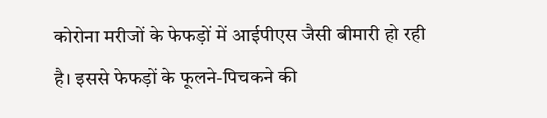कोरोना मरीजों के फेफड़ों में आईपीएस जैसी बीमारी हो रही है। इससे फेफड़ों के फूलने-पिचकने की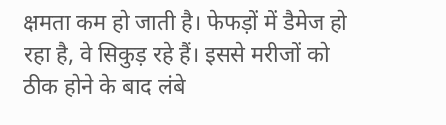क्षमता कम हो जाती है। फेफड़ों में डैमेज हो रहा है, वे सिकुड़ रहे हैं। इससे मरीजों को ठीक होने के बाद लंबे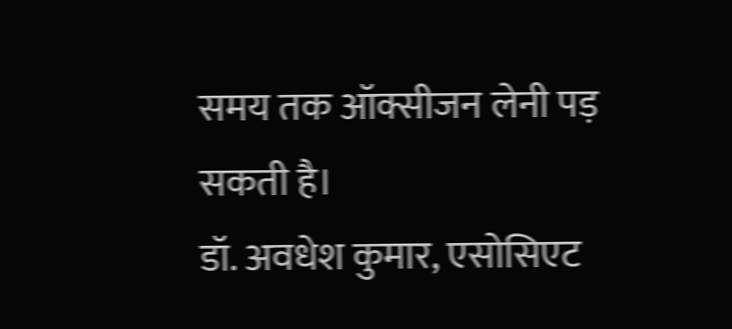समय तक ऑक्सीजन लेनी पड़ सकती है।
डॉ. अवधेश कुमार, एसोसिएट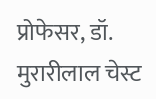प्रोफेसर, डॉ. मुरारीलाल चेस्ट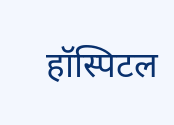हॉस्पिटल